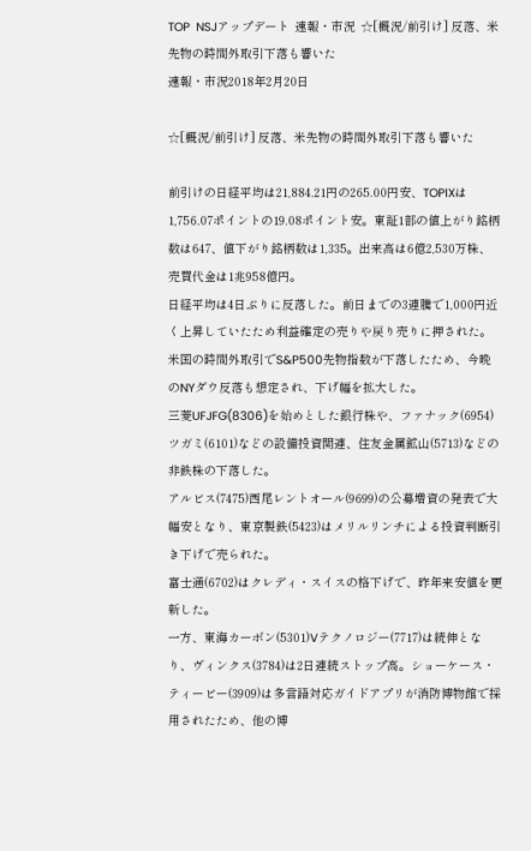TOP  NSJアップデート  速報・市況  ☆[概況/前引け] 反落、米先物の時間外取引下落も響いた
速報・市況2018年2月20日

☆[概況/前引け] 反落、米先物の時間外取引下落も響いた

前引けの日経平均は21,884.21円の265.00円安、TOPIXは1,756.07ポイントの19.08ポイント安。東証1部の値上がり銘柄数は647、値下がり銘柄数は1,335。出来高は6億2,530万株、売買代金は1兆958億円。
日経平均は4日ぶりに反落した。前日までの3連騰で1,000円近く上昇していたため利益確定の売りや戻り売りに押された。米国の時間外取引でS&P500先物指数が下落したため、今晩のNYダウ反落も想定され、下げ幅を拡大した。
三菱UFJFG(8306)を始めとした銀行株や、ファナック(6954)ツガミ(6101)などの設備投資関連、住友金属鉱山(5713)などの非鉄株の下落した。
アルビス(7475)西尾レントオール(9699)の公募増資の発表で大幅安となり、東京製鉄(5423)はメリルリンチによる投資判断引き下げで売られた。
富士通(6702)はクレディ・スイスの格下げで、昨年来安値を更新した。
一方、東海カーボン(5301)Vテクノロジー(7717)は続伸となり、ヴィンクス(3784)は2日連続ストップ高。ショーケース・ティービー(3909)は多言語対応ガイドアプリが消防博物館で採用されたため、他の博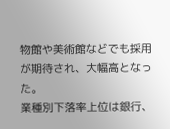物館や美術館などでも採用が期待され、大幅高となった。
業種別下落率上位は銀行、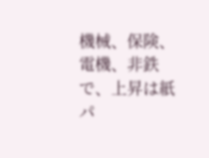機械、保険、電機、非鉄で、上昇は紙パ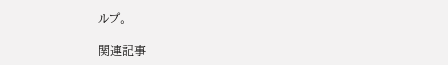ルプ。

関連記事